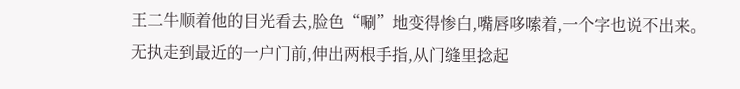王二牛顺着他的目光看去,脸色“唰”地变得惨白,嘴唇哆嗦着,一个字也说不出来。
无执走到最近的一户门前,伸出两根手指,从门缝里捻起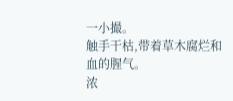一小撮。
触手干枯,带着草木腐烂和血的腥气。
浓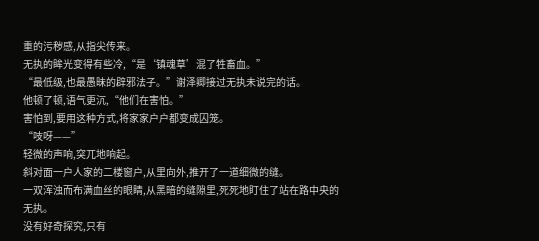重的污秽感,从指尖传来。
无执的眸光变得有些冷,“是‘镇魂草’混了牲畜血。”
“最低级,也最愚昧的辟邪法子。”谢泽卿接过无执未说完的话。
他顿了顿,语气更沉,“他们在害怕。”
害怕到,要用这种方式,将家家户户都变成囚笼。
“吱呀——”
轻微的声响,突兀地响起。
斜对面一户人家的二楼窗户,从里向外,推开了一道细微的缝。
一双浑浊而布满血丝的眼睛,从黑暗的缝隙里,死死地盯住了站在路中央的无执。
没有好奇探究,只有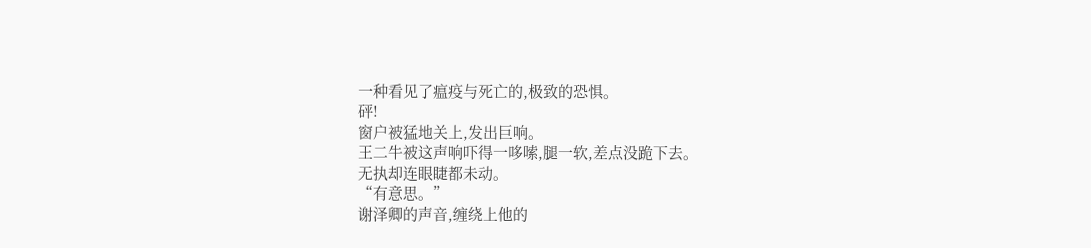一种看见了瘟疫与死亡的,极致的恐惧。
砰!
窗户被猛地关上,发出巨响。
王二牛被这声响吓得一哆嗦,腿一软,差点没跪下去。
无执却连眼睫都未动。
“有意思。”
谢泽卿的声音,缠绕上他的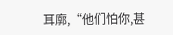耳廓,“他们怕你,甚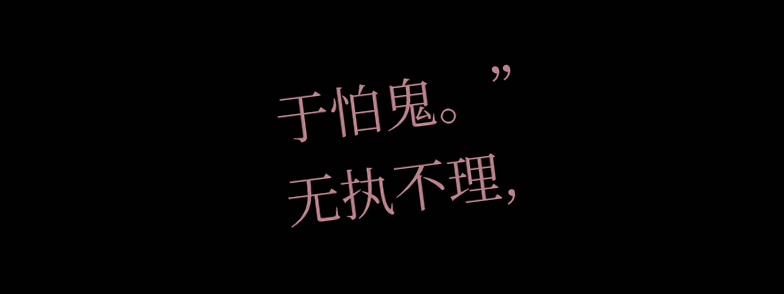于怕鬼。”
无执不理,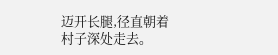迈开长腿,径直朝着村子深处走去。